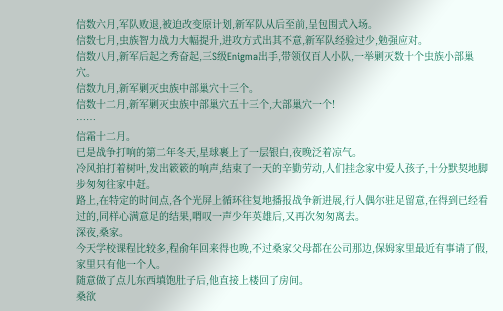信数六月,军队败退,被迫改变原计划,新军队从后至前,呈包围式入场。
信数七月,虫族智力战力大幅提升,进攻方式出其不意,新军队经验过少,勉强应对。
信数八月,新军后起之秀奋起,三S级Enigma出手,带领仅百人小队,一举剿灭数十个虫族小部巢穴。
信数九月,新军剿灭虫族中部巢穴十三个。
信数十二月,新军剿灭虫族中部巢穴五十三个,大部巢穴一个!
……
信霜十二月。
已是战争打响的第二年冬天,星球裹上了一层银白,夜晚泛着凉气。
冷风拍打着树叶,发出簌簌的响声,结束了一天的辛勤劳动,人们挂念家中爱人孩子,十分默契地脚步匆匆往家中赶。
路上,在特定的时间点,各个光屏上循环往复地播报战争新进展,行人偶尔驻足留意,在得到已经看过的,同样心满意足的结果,喟叹一声少年英雄后,又再次匆匆离去。
深夜,桑家。
今天学校课程比较多,程俞年回来得也晚,不过桑家父母都在公司那边,保姆家里最近有事请了假,家里只有他一个人。
随意做了点儿东西填饱肚子后,他直接上楼回了房间。
桑欲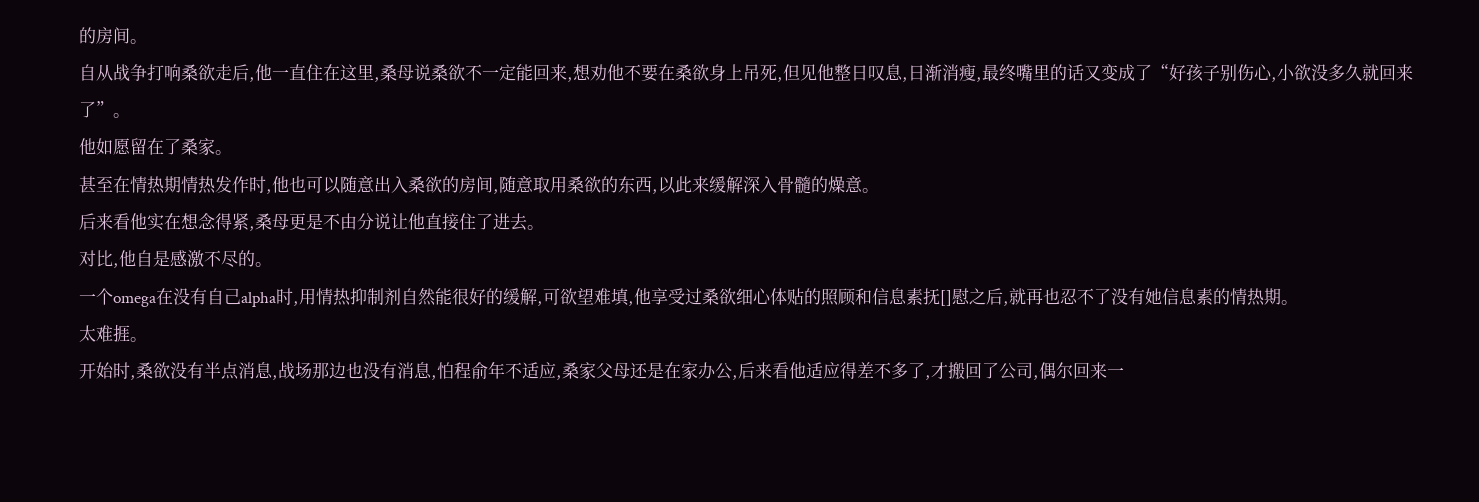的房间。
自从战争打响桑欲走后,他一直住在这里,桑母说桑欲不一定能回来,想劝他不要在桑欲身上吊死,但见他整日叹息,日渐消瘦,最终嘴里的话又变成了“好孩子别伤心,小欲没多久就回来了”。
他如愿留在了桑家。
甚至在情热期情热发作时,他也可以随意出入桑欲的房间,随意取用桑欲的东西,以此来缓解深入骨髓的燥意。
后来看他实在想念得紧,桑母更是不由分说让他直接住了进去。
对比,他自是感激不尽的。
一个omega在没有自己alpha时,用情热抑制剂自然能很好的缓解,可欲望难填,他享受过桑欲细心体贴的照顾和信息素抚[]慰之后,就再也忍不了没有她信息素的情热期。
太难捱。
开始时,桑欲没有半点消息,战场那边也没有消息,怕程俞年不适应,桑家父母还是在家办公,后来看他适应得差不多了,才搬回了公司,偶尔回来一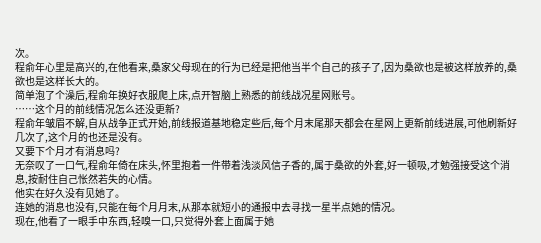次。
程俞年心里是高兴的,在他看来,桑家父母现在的行为已经是把他当半个自己的孩子了,因为桑欲也是被这样放养的,桑欲也是这样长大的。
简单泡了个澡后,程俞年换好衣服爬上床,点开智脑上熟悉的前线战况星网账号。
……这个月的前线情况怎么还没更新?
程俞年皱眉不解,自从战争正式开始,前线报道基地稳定些后,每个月末尾那天都会在星网上更新前线进展,可他刷新好几次了,这个月的也还是没有。
又要下个月才有消息吗?
无奈叹了一口气,程俞年倚在床头,怀里抱着一件带着浅淡风信子香的,属于桑欲的外套,好一顿吸,才勉强接受这个消息,按耐住自己怅然若失的心情。
他实在好久没有见她了。
连她的消息也没有,只能在每个月月末,从那本就短小的通报中去寻找一星半点她的情况。
现在,他看了一眼手中东西,轻嗅一口,只觉得外套上面属于她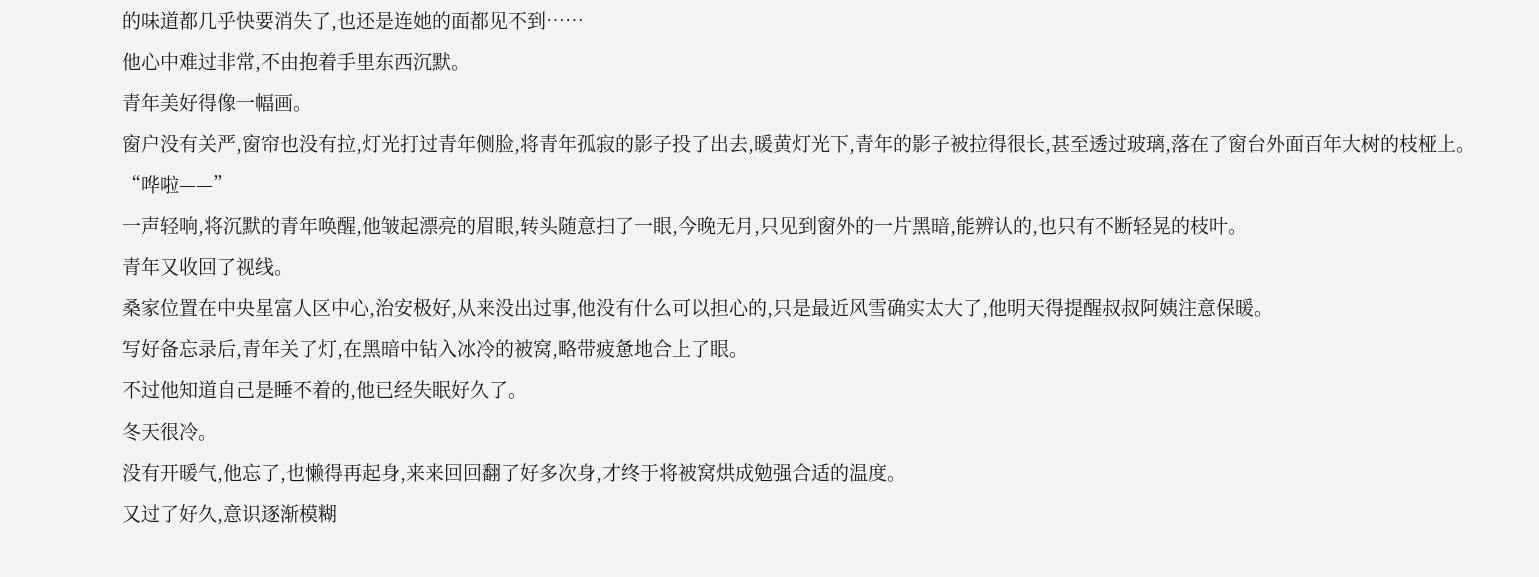的味道都几乎快要消失了,也还是连她的面都见不到……
他心中难过非常,不由抱着手里东西沉默。
青年美好得像一幅画。
窗户没有关严,窗帘也没有拉,灯光打过青年侧脸,将青年孤寂的影子投了出去,暖黄灯光下,青年的影子被拉得很长,甚至透过玻璃,落在了窗台外面百年大树的枝桠上。
“哗啦——”
一声轻响,将沉默的青年唤醒,他皱起漂亮的眉眼,转头随意扫了一眼,今晚无月,只见到窗外的一片黑暗,能辨认的,也只有不断轻晃的枝叶。
青年又收回了视线。
桑家位置在中央星富人区中心,治安极好,从来没出过事,他没有什么可以担心的,只是最近风雪确实太大了,他明天得提醒叔叔阿姨注意保暖。
写好备忘录后,青年关了灯,在黑暗中钻入冰冷的被窝,略带疲惫地合上了眼。
不过他知道自己是睡不着的,他已经失眠好久了。
冬天很冷。
没有开暖气,他忘了,也懒得再起身,来来回回翻了好多次身,才终于将被窝烘成勉强合适的温度。
又过了好久,意识逐渐模糊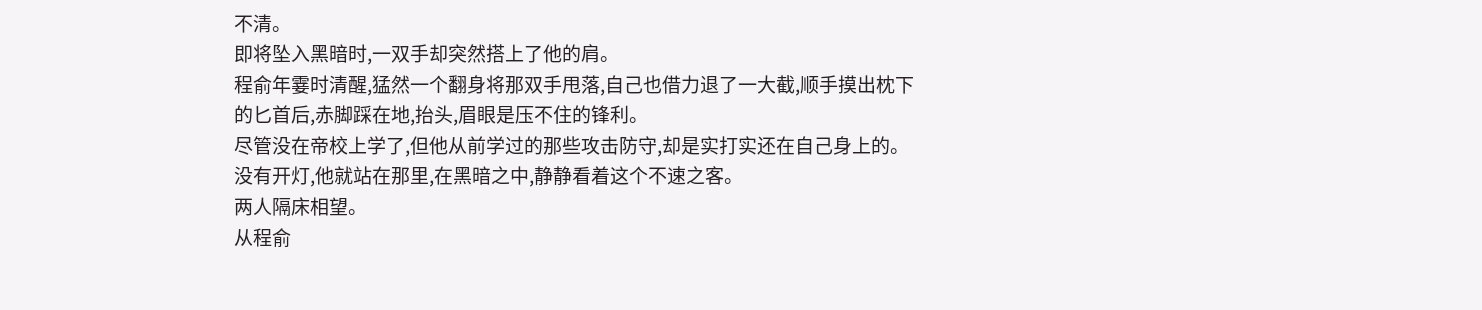不清。
即将坠入黑暗时,一双手却突然搭上了他的肩。
程俞年霎时清醒,猛然一个翻身将那双手甩落,自己也借力退了一大截,顺手摸出枕下的匕首后,赤脚踩在地,抬头,眉眼是压不住的锋利。
尽管没在帝校上学了,但他从前学过的那些攻击防守,却是实打实还在自己身上的。
没有开灯,他就站在那里,在黑暗之中,静静看着这个不速之客。
两人隔床相望。
从程俞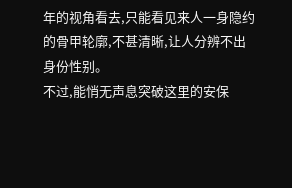年的视角看去,只能看见来人一身隐约的骨甲轮廓,不甚清晰,让人分辨不出身份性别。
不过,能悄无声息突破这里的安保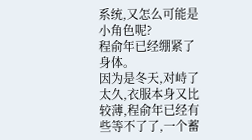系统,又怎么可能是小角色呢?
程俞年已经绷紧了身体。
因为是冬天,对峙了太久,衣服本身又比较薄,程俞年已经有些等不了了,一个蓄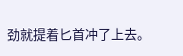劲就提着匕首冲了上去。